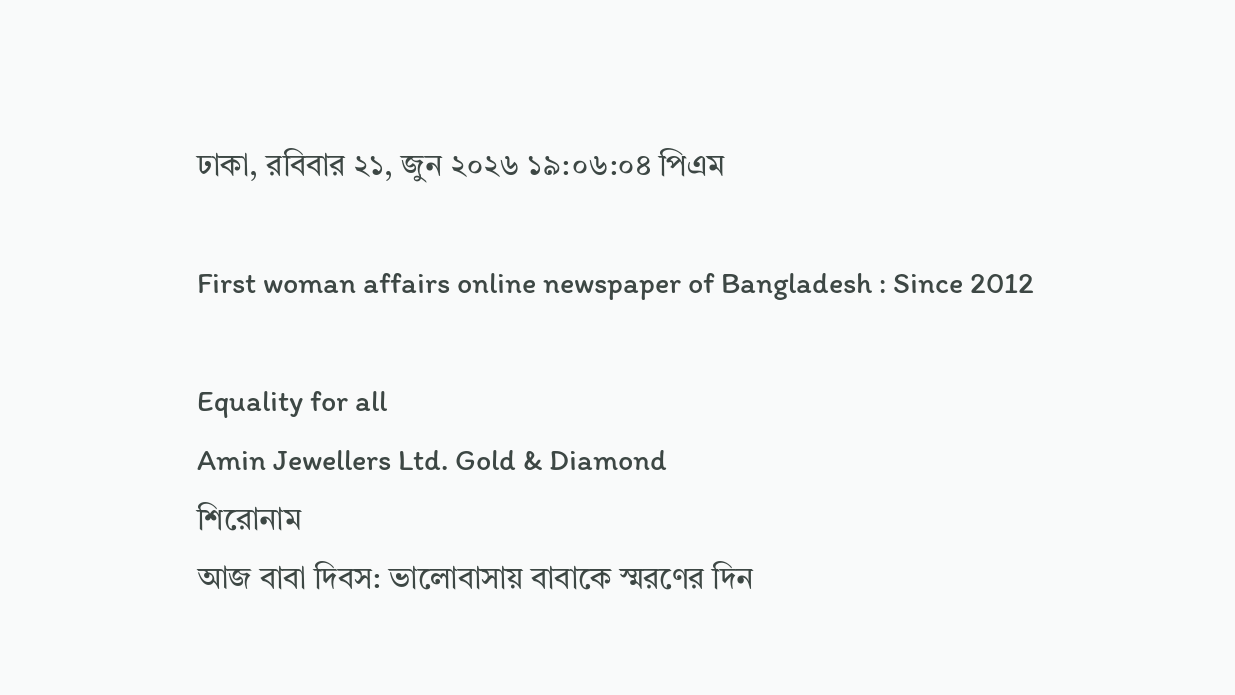ঢাকা, রবিবার ২১, জুন ২০২৬ ১৯:০৬:০৪ পিএম

First woman affairs online newspaper of Bangladesh : Since 2012

Equality for all
Amin Jewellers Ltd. Gold & Diamond
শিরোনাম
আজ বাবা দিবস: ভালোবাসায় বাবাকে স্মরণের দিন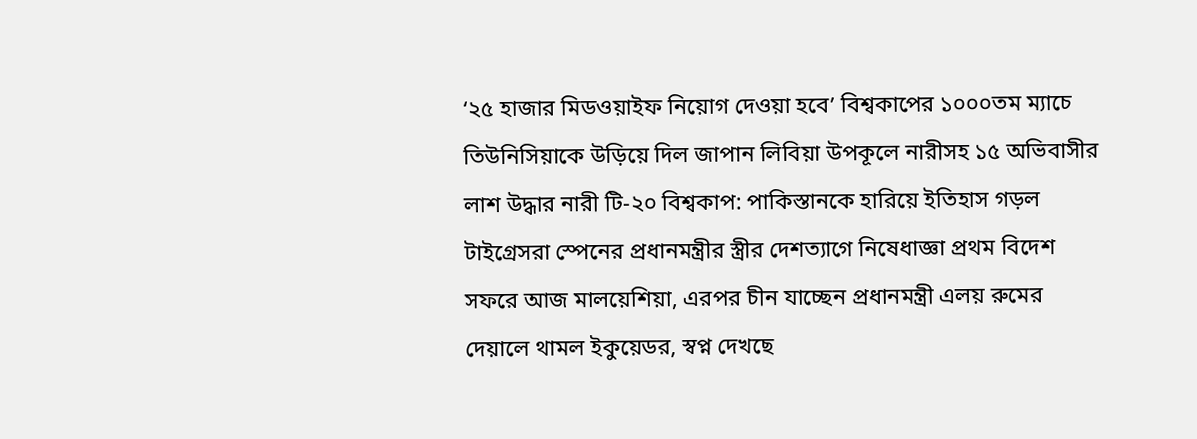‘২৫ হাজার মিডওয়াইফ নিয়োগ দেওয়া হবে’ বিশ্বকাপের ১০০০তম ম্যাচে তিউনিসিয়াকে উড়িয়ে দিল জাপান লিবিয়া উপকূলে নারীসহ ১৫ অভিবাসীর লাশ উদ্ধার নারী টি-২০ বিশ্বকাপ: পাকিস্তানকে হারিয়ে ইতিহাস গড়ল টাইগ্রেসরা স্পেনের প্রধানমন্ত্রীর স্ত্রীর দেশত্যাগে নিষেধাজ্ঞা প্রথম বিদেশ সফরে আজ মালয়েশিয়া, এরপর চীন যাচ্ছেন প্রধানমন্ত্রী এলয় রুমের দেয়ালে থামল ইকুয়েডর, স্বপ্ন দেখছে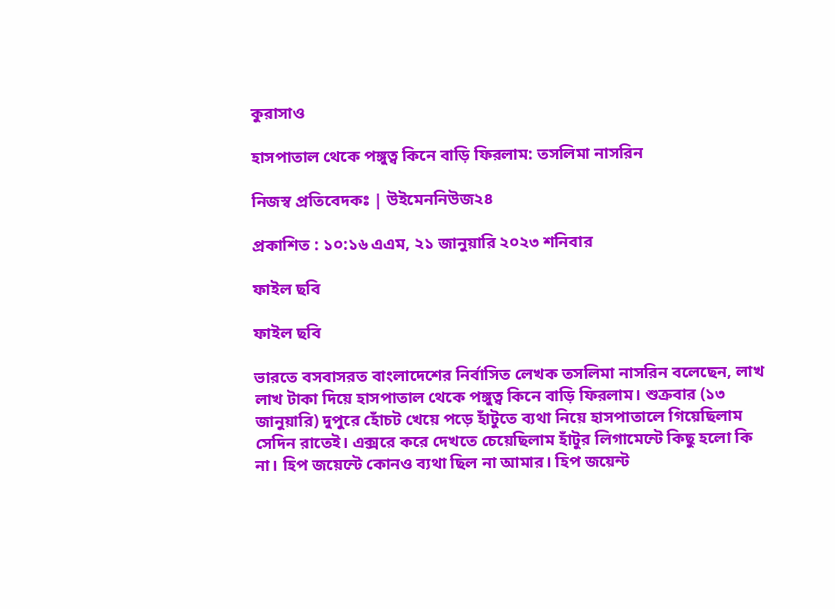কুরাসাও

হাসপাতাল থেকে পঙ্গুত্ব কিনে বাড়ি ফিরলাম: তসলিমা নাসরিন

নিজস্ব প্রতিবেদকঃ | উইমেননিউজ২৪

প্রকাশিত : ১০:১৬ এএম, ২১ জানুয়ারি ২০২৩ শনিবার

ফাইল ছবি

ফাইল ছবি

ভারতে বসবাসরত বাংলাদেশের নির্বাসিত লেখক তসলিমা নাসরিন বলেছেন, লাখ লাখ টাকা দিয়ে হাসপাতাল থেকে পঙ্গুত্ব কিনে বাড়ি ফিরলাম। শুক্রবার (১৩ জানুয়ারি) দুপুরে হোঁচট খেয়ে পড়ে হাঁটুতে ব্যথা নিয়ে হাসপাতালে গিয়েছিলাম সেদিন রাতেই। এক্সরে করে দেখতে চেয়েছিলাম হাঁটুর লিগামেন্টে কিছু হলো কি না। হিপ জয়েন্টে কোনও ব্যথা ছিল না আমার। হিপ জয়েন্ট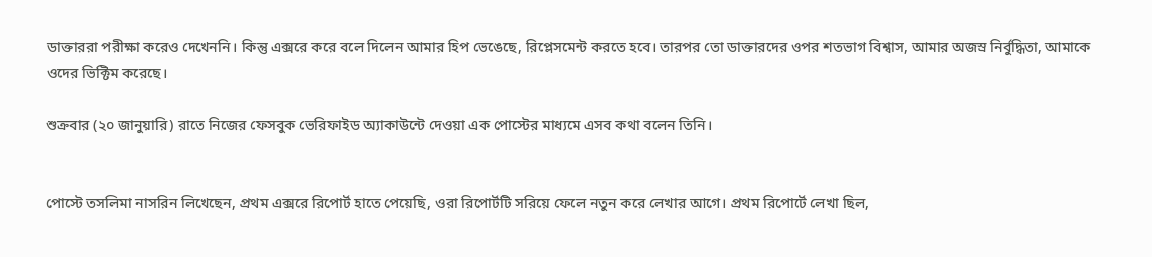ডাক্তাররা পরীক্ষা করেও দেখেননি। কিন্তু এক্সরে করে বলে দিলেন আমার হিপ ভেঙেছে, রিপ্লেসমেন্ট করতে হবে। তারপর তো ডাক্তারদের ওপর শতভাগ বিশ্বাস, আমার অজস্র নির্বুদ্ধিতা, আমাকে ওদের ভিক্টিম করেছে।

শুক্রবার (২০ জানুয়ারি) রাতে নিজের ফেসবুক ভেরিফাইড অ্যাকাউন্টে দেওয়া এক পোস্টের মাধ্যমে এসব কথা বলেন তিনি।


পোস্টে তসলিমা নাসরিন লিখেছেন, প্রথম এক্সরে রিপোর্ট হাতে পেয়েছি, ওরা রিপোর্টটি সরিয়ে ফেলে নতুন করে লেখার আগে। প্রথম রিপোর্টে লেখা ছিল,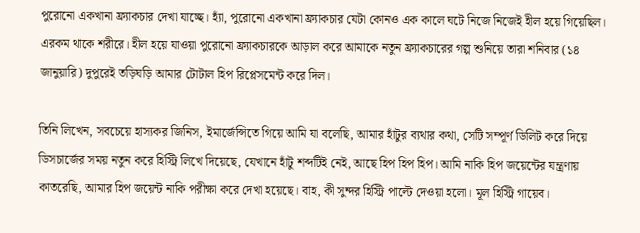পুরোনো একখানা ফ্র্যাকচার দেখা যাচ্ছে। হ্যাঁ, পুরোনো একখানা ফ্র্যাকচার যেটা কোনও এক কালে ঘটে নিজে নিজেই হীল হয়ে গিয়েছিল। এরকম থাকে শরীরে। হীল হয়ে যাওয়া পুরোনো ফ্র্যাকচারকে আড়াল করে আমাকে নতুন ফ্র্যাকচারের গল্প শুনিয়ে তারা শনিবার (১৪ জানুয়ারি) দুপুরেই তড়িঘড়ি আমার টোটাল হিপ রিপ্লেসমেন্ট করে দিল।

তিনি লিখেন, সবচেয়ে হাস্যকর জিনিস, ইমার্জেন্সিতে গিয়ে আমি যা বলেছি, আমার হাঁটুর ব্যথার কথা, সেটি সম্পূর্ণ ডিলিট করে দিয়ে ডিসচার্জের সময় নতুন করে হিস্ট্রি লিখে দিয়েছে, যেখানে হাঁটু শব্দটিই নেই, আছে হিপ হিপ হিপ। আমি নাকি হিপ জয়েন্টের যন্ত্রণায় কাতরেছি, আমার হিপ জয়েন্ট নাকি পরীক্ষা করে দেখা হয়েছে। বাহ, কী সুন্দর হিস্ট্রি পাল্টে দেওয়া হলো। মূল হিস্ট্রি গায়েব।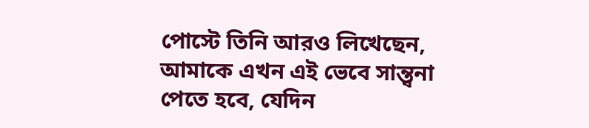পোস্টে তিনি আরও লিখেছেন, আমাকে এখন এই ভেবে সান্ত্বনা পেতে হবে, যেদিন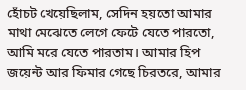হোঁচট খেয়েছিলাম, সেদিন হয়তো আমার মাথা মেঝেতে লেগে ফেটে যেতে পারতো, আমি মরে যেতে পারতাম। আমার হিপ জয়েন্ট আর ফিমার গেছে চিরতরে, আমার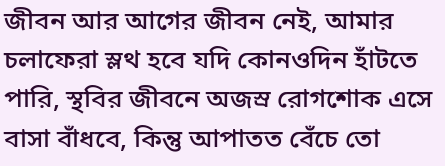জীবন আর আগের জীবন নেই, আমার চলাফেরা স্লথ হবে যদি কোনওদিন হাঁটতে পারি, স্থবির জীবনে অজস্র রোগশোক এসে বাসা বাঁধবে, কিন্তু আপাতত বেঁচে তো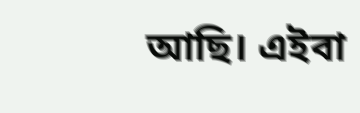আছি। এইবা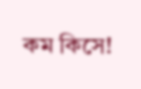কম কিসে!